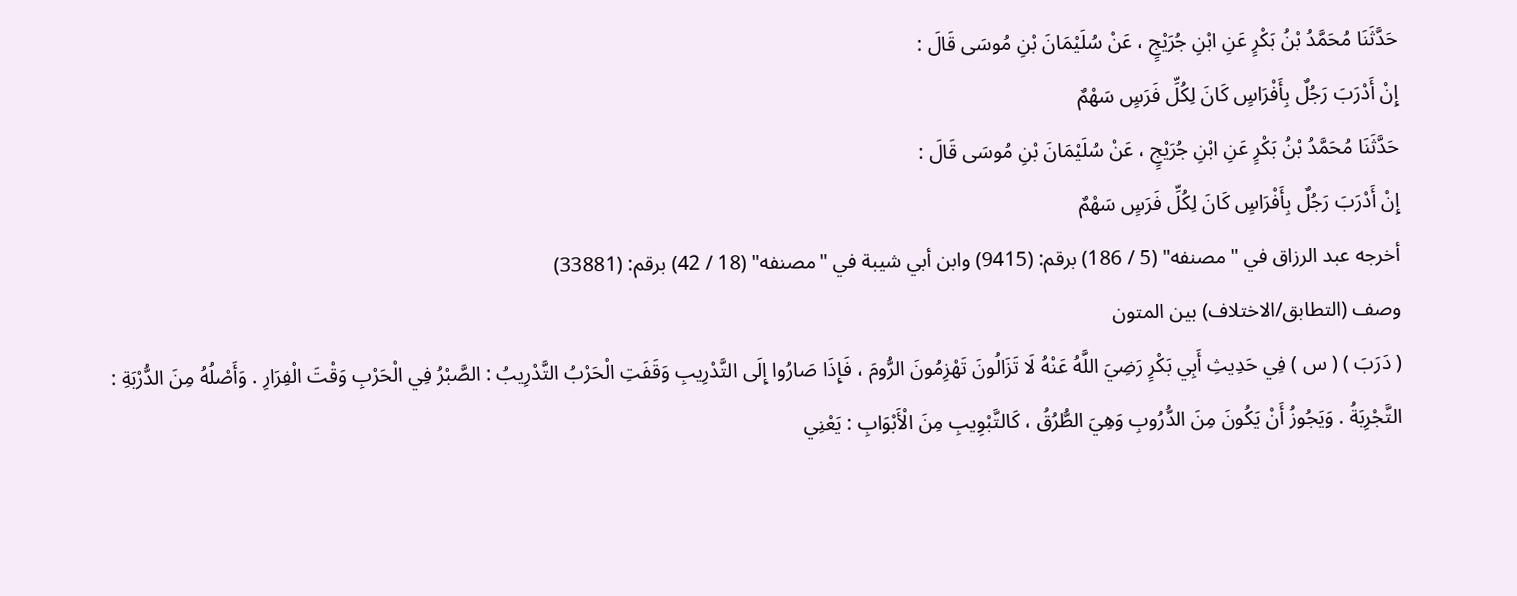حَدَّثَنَا مُحَمَّدُ بْنُ بَكْرٍ عَنِ ابْنِ جُرَيْجٍ ، عَنْ سُلَيْمَانَ بْنِ مُوسَى قَالَ :
إِنْ أَدْرَبَ رَجُلٌ بِأَفْرَاسٍ كَانَ لِكُلِّ فَرَسٍ سَهْمٌ
حَدَّثَنَا مُحَمَّدُ بْنُ بَكْرٍ عَنِ ابْنِ جُرَيْجٍ ، عَنْ سُلَيْمَانَ بْنِ مُوسَى قَالَ :
إِنْ أَدْرَبَ رَجُلٌ بِأَفْرَاسٍ كَانَ لِكُلِّ فَرَسٍ سَهْمٌ
أخرجه عبد الرزاق في "مصنفه" (5 / 186) برقم: (9415) وابن أبي شيبة في "مصنفه" (18 / 42) برقم: (33881)
وصف (التطابق/الاختلاف) بين المتون
( دَرَبَ ) ( س ) فِي حَدِيثِ أَبِي بَكْرٍ رَضِيَ اللَّهُ عَنْهُ لَا تَزَالُونَ تَهْزِمُونَ الرُّومَ ، فَإِذَا صَارُوا إِلَى التَّدْرِيبِ وَقَفَتِ الْحَرْبُ التَّدْرِيبُ : الصَّبْرُ فِي الْحَرْبِ وَقْتَ الْفِرَارِ . وَأَصْلُهُ مِنَ الدُّرْبَةِ : التَّجْرِبَةُ . وَيَجُوزُ أَنْ يَكُونَ مِنَ الدُّرُوبِ وَهِيَ الطُّرُقُ ، كَالتَّبْوِيبِ مِنَ الْأَبْوَابِ : يَعْنِي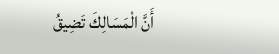أَنَّ الْمَسَالِكَ تَضِيقُ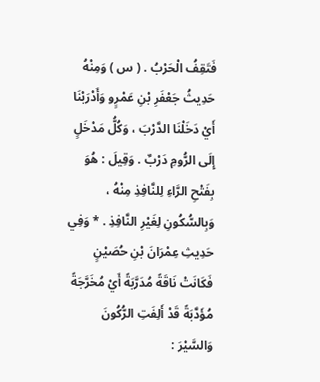فَتَقِفُ الْحَرْبُ . ( س ) وَمِنْهُ حَدِيثُ جَعْفَرِ بْنِ عَمْرٍو وَأَدْرَبْنَا أَيْ دَخَلْنَا الدَّرْبَ ، وَكُلُّ مَدْخَلٍ إِلَى الرُّومِ دَرْبٌ . وَقِيلَ : هُوَ بِفَتْحِ الرَّاءِ لِلنَّافِذِ مِنْهُ ، وَبِالسُّكُونِ لِغَيْرِ النَّافِذِ . * وَفِي حَدِيثِ عِمْرَانَ بْنِ حُصَيْنٍ فَكَانَتْ نَاقَةً مُدَرَّبَةً أَيْ مُخَرَّجَةً مُؤَدَّبَةً قَدْ أَلِفَتِ الرُّكُونَ وَالسَّيْرَ :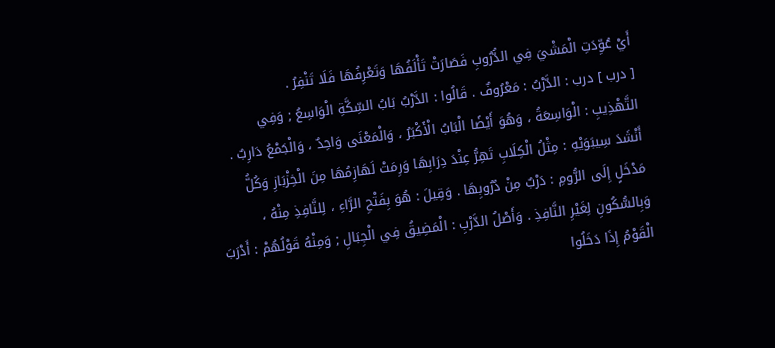أَيْ عُوِّدَتِ الْمَشْيَ فِي الدُّرُوبِ فَصَارَتْ تَأْلَفُهَا وَتَعْرِفُهَا فَلَا تَنْفِرُ .
[ درب ] درب : الدَّرْبُ : مَعْرُوفٌ . قَالُوا : الدَّرْبُ بَابُ السِّكَّةِ الْوَاسِعُ ; وَفِي التَّهْذِيبِ : الْوَاسِعَةُ ، وَهُوَ أَيْضًا الْبَابُ الْأَكْبَرُ ، وَالْمَعْنَى وَاحِدٌ ، وَالْجَمْعُ دَارِبٌ . أَنْشَدَ سِيبَوَيْهِ : مِثْلُ الْكِلَابِ تَهِرُّ عِنْدَ دِرَابِهَا وَرِمَتْ لَهَازِمُهَا مِنَ الْخِزْبَازِ وَكُلُّ مَدْخَلٍ إِلَى الرُّومِ : دَرْبٌ مِنْ دُرُوبِهَا . وَقِيلَ : هُوَ بِفَتْحِ الرَّاءِ ، لِلنَّافِذِ مِنْهُ ، وَبِالسُّكُونِ لِغَيْرِ النَّافِذِ . وَأَصْلُ الدَّرْبِ : الْمَضِيقُ فِي الْجِبَالِ ; وَمِنْهُ قَوْلُهُمْ : أَدْرَبَ الْقَوْمُ إِذَا دَخَلُوا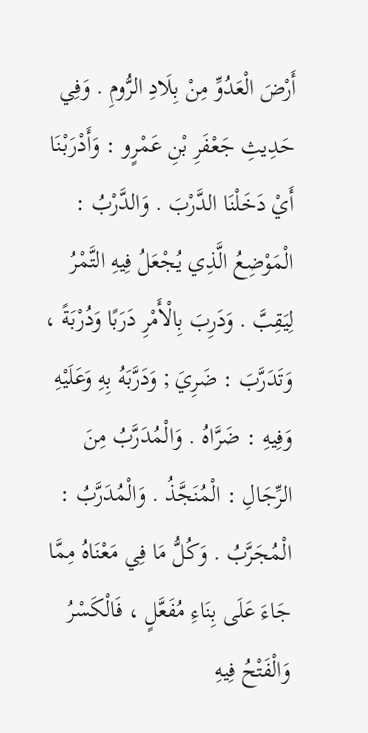أَرْضَ الْعَدُوِّ مِنْ بِلَادِ الرُّومِ . وَفِي حَدِيثِ جَعْفَرِ بْنِ عَمْرٍو : وَأَدْرَبْنَا أَيْ دَخَلْنَا الدَّرْبَ . وَالدَّرْبُ : الْمَوْضِعُ الَّذِي يُجْعَلُ فِيهِ التَّمْرُ لِيَقِبَّ . وَدَرِبَ بِالْأَمْرِ دَرَبًا وَدُرْبَةً ، وَتَدَرَّبَ : ضَرِيَ ; وَدَرَّبَهُ بِهِ وَعَلَيْهِ وَفِيهِ : ضَرَّاهُ . وَالْمُدَرَّبُ مِنَ الرِّجَالِ : الْمُنَجَّذُ . وَالْمُدَرَّبُ : الْمُجَرَّبُ . وَكُلُّ مَا فِي مَعْنَاهُ مِمَّا جَاءَ عَلَى بِنَاءِ مُفَعَّلٍ ، فَالْكَسْرُ وَالْفَتْحُ فِيهِ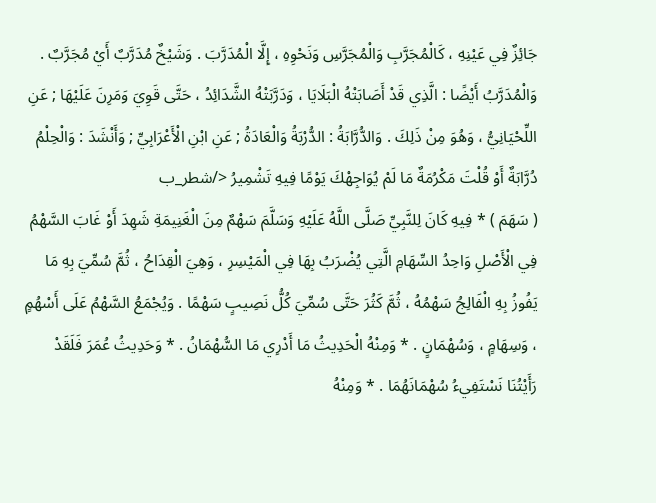جَائِزٌ فِي عَيْنِهِ ، كَالْمُجَرَّبِ وَالْمُجَرَّسِ وَنَحْوِهِ ، إِلَّا الْمُدَرَّبَ . وَشَيْخٌ مُدَرَّبٌ أَيْ مُجَرَّبٌ . وَالْمُدَرَّبُ أَيْضًا : الَّذِي قَدْ أَصَابَتْهُ الْبَلَايَا ، وَدَرَّبَتْهُ الشَّدَائِدُ ، حَتَّى قَوِيَ وَمَرِنَ عَلَيْهَا ; عَنِ اللِّحْيَانِيُّ ، وَهُوَ مِنْ ذَلِكَ . وَالدُّرَّابَةُ : الدُّرْبَةُ وَالْعَادَةُ ; عَنِ ابْنِ الْأَعْرَابِيِّ ; وَأَنْشَدَ : وَالْحِلْمُ دُرَّابَةٌ أَوْ قُلْتَ مَكْرُمَةٌ مَا لَمْ يُوَاجِهْكَ يَوْمًا فِيهِ تَشْمِيرُ </شطر_ب
( سَهَمَ ) * فِيهِ كَانَ لِلنَّبِيِّ صَلَّى اللَّهُ عَلَيْهِ وَسَلَّمَ سَهْمٌ مِنَ الْغَنِيمَةِ شَهِدَ أَوْ غَابَ السَّهْمُ فِي الْأَصْلِ وَاحِدُ السِّهَامِ الَّتِي يُضْرَبُ بِهَا فِي الْمَيْسِرِ ، وَهِيَ الْقِدَاحُ ، ثُمَّ سُمِّيَ بِهِ مَا يَفُوزُ بِهِ الْفَالِجُ سَهْمُهُ ، ثُمَّ كَثُرَ حَتَّى سُمِّيَ كُلُّ نَصِيبٍ سَهْمًا . وَيُجْمَعُ السَّهْمُ عَلَى أَسْهُمٍ ، وَسِهَامٍ ، وَسُهْمَانٍ . * وَمِنْهُ الْحَدِيثُ مَا أَدْرِي مَا السُّهْمَانُ . * وَحَدِيثُ عُمَرَ فَلَقَدْ رَأَيْتُنَا نَسْتَفِيءُ سُهْمَانَهُمَا . * وَمِنْهُ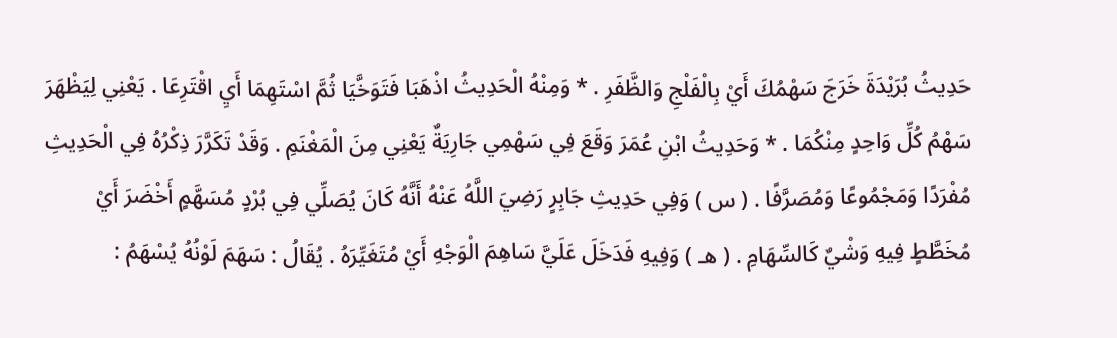حَدِيثُ بُرَيْدَةَ خَرَجَ سَهْمُكَ أَيْ بِالْفَلْجِ وَالظَّفَرِ . * وَمِنْهُ الْحَدِيثُ اذْهَبَا فَتَوَخَّيَا ثُمَّ اسْتَهِمَا أَيِ اقْتَرِعَا . يَعْنِي لِيَظْهَرَ سَهْمُ كُلِّ وَاحِدٍ مِنْكُمَا . * وَحَدِيثُ ابْنِ عُمَرَ وَقَعَ فِي سَهْمِي جَارِيَةٌ يَعْنِي مِنَ الْمَغْنَمِ . وَقَدْ تَكَرَّرَ ذِكْرُهُ فِي الْحَدِيثِ مُفْرَدًا وَمَجْمُوعًا وَمُصَرَّفًا . ( س ) وَفِي حَدِيثِ جَابِرٍ رَضِيَ اللَّهُ عَنْهُ أَنَّهُ كَانَ يُصَلِّي فِي بُرْدٍ مُسَهَّمٍ أَخْضَرَ أَيْ مُخَطَّطٍ فِيهِ وَشْيٌ كَالسِّهَامِ . ( هـ ) وَفِيهِ فَدَخَلَ عَلَيَّ سَاهِمَ الْوَجْهِ أَيْ مُتَغَيِّرَهُ . يُقَالُ : سَهَمَ لَوْنُهُ يُسْهَمُ :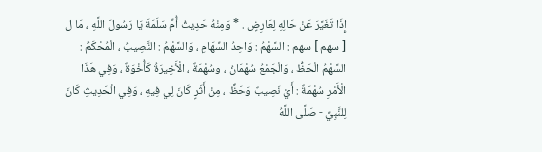إِذَا تَغَيَّرَ عَنْ حَالِهِ لِعَارِضٍ . * وَمِنْهُ حَدِيثُ أُمِّ سَلَمَةَ يَا رَسُولَ اللَّهِ ، مَا ل
[ سهم ] سهم : السَّهْمُ : وَاحِدُ السِّهَامِ ، وَالسَّهْمُ : النَّصِيبُ ، الْمُحْكَمُ : السَّهْمُ الْحَظُّ ، وَالْجَمْعُ سُهْمَانُ ، وسُهْمَةٌ ، الْأَخِيرَةُ كَأُخْوَةٌ ، وَفِي هَذَا الْأَمْرِ سُهْمَةٌ : أَيْ نَصِيبٌ وَحَظٌّ ، مِنْ أَثَرٍ كَانَ لِي فِيهِ ، وَفِي الْحَدِيثِ كَانَ لِلنَّبِيِّ - صَلَّى اللَّهُ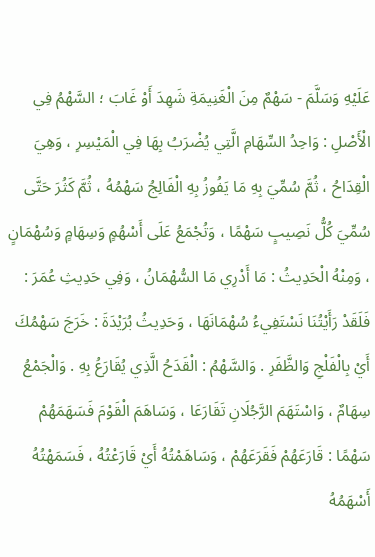عَلَيْهِ وَسَلَّمَ - سَهْمٌ مِنَ الْغَنِيمَةِ شَهِدَ أَوْ غَابَ ؛ السَّهْمُ فِي الْأَصْلِ : وَاحِدُ السِّهَامِ الَّتِي يُضْرَبُ بِهَا فِي الْمَيْسِرِ ، وَهِيَ الْقِدَاحُ ، ثُمَّ سُمِّيَ بِهِ مَا يَفُوزُ بِهِ الْفَالِجُ سَهْمُهُ ، ثُمَّ كَثُرَ حَتَّى سُمِّيَ كُلُّ نَصِيبٍ سَهْمًا ، وَتُجْمَعُ عَلَى أَسْهُمٍ وَسِهَامٍ وَسُهْمَانٍ ، وَمِنْهُ الْحَدِيثُ : مَا أَدْرِي مَا السُّهْمَانُ ، وَفِي حَدِيثِ عُمَرَ : فَلَقَدْ رَأَيْتُنَا نَسْتَفِيءُ سُهْمَانَهَا ، وَحَدِيثُ بُرَيْدَةَ : خَرَجَ سَهْمُكَ أَيْ بِالْفَلْجِ وَالظَّفَرِ . وَالسَّهْمُ : الْقَدَحُ الَّذِي يُقَارَعُ بِهِ . وَالْجَمْعُ سِهَامٌ ، وَاسْتَهَمَ الرَّجُلَانِ تَقَارَعَا ، وَسَاهَمَ الْقَوْمَ فَسَهَمَهُمْ سَهْمًا : قَارَعَهُمْ فَقَرَعَهُمْ ، وَسَاهَمْتُهُ أَيْ قَارَعْتُهُ ، فَسَمَهْتُهُ أَسْهَمُهُ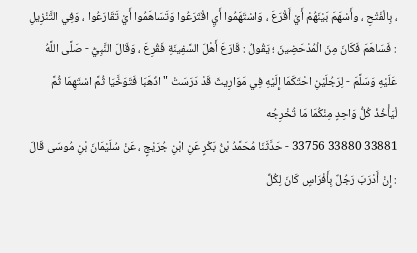، بِالْفَتْحِ ، وأَسْهَمَ بَيْنَهُمْ أَيْ أَقْرَعَ ، وَاسْتَهَمُوا أَيِ اقْتَرَعُوا وَتَسَاهَمُوا أَيْ تَقَارَعُوا ، وَفِي التَّنْزِيلِ : فَسَاهَمَ فَكَانَ مِنَ الْمُدْحَضِينَ ؛ يَقُولُ : قَارَعَ أَهْلَ السَّفِينَةِ فَقُرِعَ ، وَقَالَ النَّبِيُّ - صَلَّى اللَّهُ عَلَيْهِ وَسَلَّمَ - لِرَجُلَيْنِ احْتَكَمَا إِلَيْهِ فِي مَوَارِيثَ قَدْ دَرَسَتْ " اذْهَبَا فَتَوَخَّيَا ثُمَّ اسْتَهِمَا ثُمَّ لْيَأْخُذْ كُلُّ وَاحِدٍ مِنْكُمَا مَا تُخْرِجُه
33881 33880 33756 - حَدَّثَنَا مُحَمَّدُ بْنُ بَكْرٍ عَنِ ابْنِ جُرَيْجٍ ، عَنْ سُلَيْمَانَ بْنِ مُوسَى قَالَ : إِنْ أَدْرَبَ رَجُلٌ بِأَفْرَاسٍ كَانَ لِكُلِّ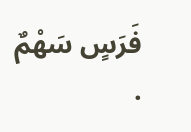فَرَسٍ سَهْمٌ .